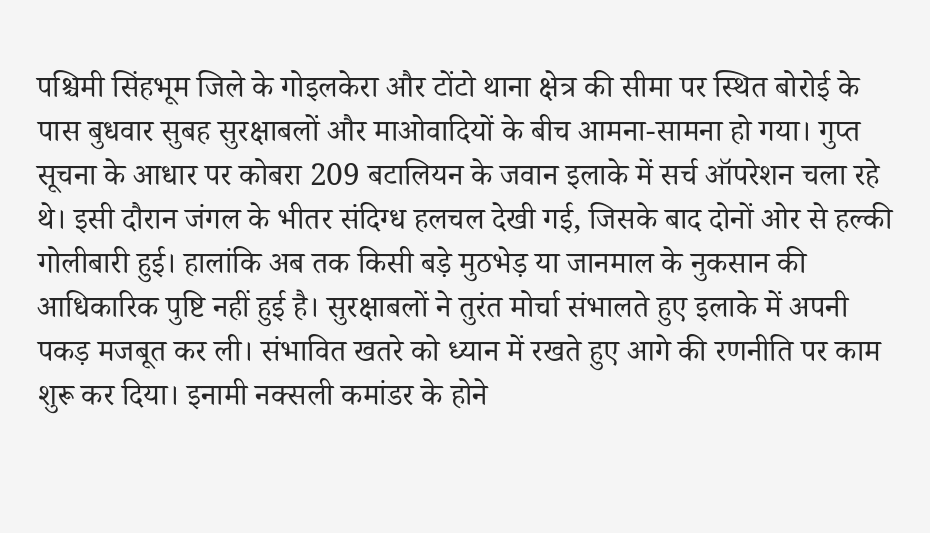पश्चिमी सिंहभूम जिले के गोइलकेरा और टोंटो थाना क्षेत्र की सीमा पर स्थित बोरोई के पास बुधवार सुबह सुरक्षाबलों और माओवादियों के बीच आमना-सामना हो गया। गुप्त सूचना के आधार पर कोबरा 209 बटालियन के जवान इलाके में सर्च ऑपरेशन चला रहे थे। इसी दौरान जंगल के भीतर संदिग्ध हलचल देखी गई, जिसके बाद दोनों ओर से हल्की गोलीबारी हुई। हालांकि अब तक किसी बड़े मुठभेड़ या जानमाल के नुकसान की आधिकारिक पुष्टि नहीं हुई है। सुरक्षाबलों ने तुरंत मोर्चा संभालते हुए इलाके में अपनी पकड़ मजबूत कर ली। संभावित खतरे को ध्यान में रखते हुए आगे की रणनीति पर काम शुरू कर दिया। इनामी नक्सली कमांडर के होने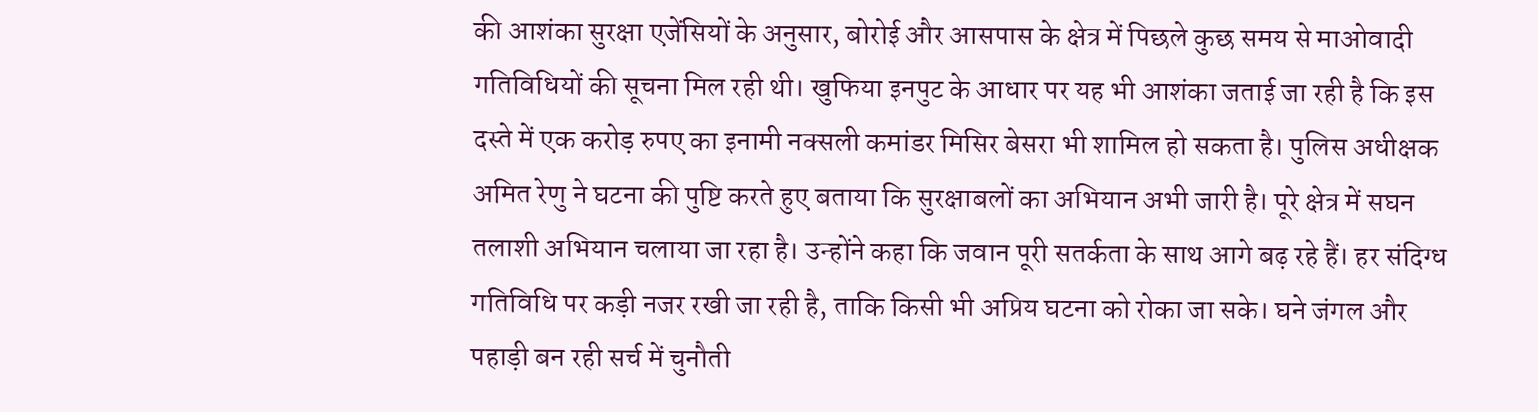की आशंका सुरक्षा एजेंसियों के अनुसार, बोरोई और आसपास के क्षेत्र में पिछले कुछ समय से माओवादी गतिविधियों की सूचना मिल रही थी। खुफिया इनपुट के आधार पर यह भी आशंका जताई जा रही है कि इस दस्ते में एक करोड़ रुपए का इनामी नक्सली कमांडर मिसिर बेसरा भी शामिल हो सकता है। पुलिस अधीक्षक अमित रेणु ने घटना की पुष्टि करते हुए बताया कि सुरक्षाबलों का अभियान अभी जारी है। पूरे क्षेत्र में सघन तलाशी अभियान चलाया जा रहा है। उन्होंने कहा कि जवान पूरी सतर्कता के साथ आगे बढ़ रहे हैं। हर संदिग्ध गतिविधि पर कड़ी नजर रखी जा रही है, ताकि किसी भी अप्रिय घटना को रोका जा सके। घने जंगल और पहाड़ी बन रही सर्च में चुनौती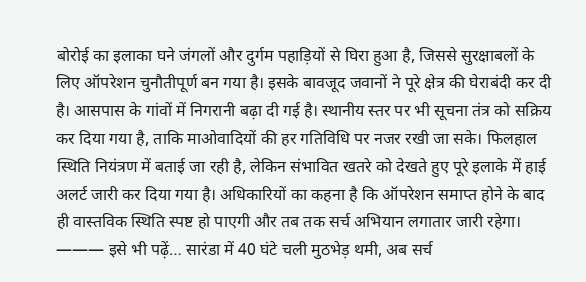बोरोई का इलाका घने जंगलों और दुर्गम पहाड़ियों से घिरा हुआ है, जिससे सुरक्षाबलों के लिए ऑपरेशन चुनौतीपूर्ण बन गया है। इसके बावजूद जवानों ने पूरे क्षेत्र की घेराबंदी कर दी है। आसपास के गांवों में निगरानी बढ़ा दी गई है। स्थानीय स्तर पर भी सूचना तंत्र को सक्रिय कर दिया गया है, ताकि माओवादियों की हर गतिविधि पर नजर रखी जा सके। फिलहाल स्थिति नियंत्रण में बताई जा रही है, लेकिन संभावित खतरे को देखते हुए पूरे इलाके में हाई अलर्ट जारी कर दिया गया है। अधिकारियों का कहना है कि ऑपरेशन समाप्त होने के बाद ही वास्तविक स्थिति स्पष्ट हो पाएगी और तब तक सर्च अभियान लगातार जारी रहेगा।
——— इसे भी पढ़ें… सारंडा में 40 घंटे चली मुठभेड़ थमी, अब सर्च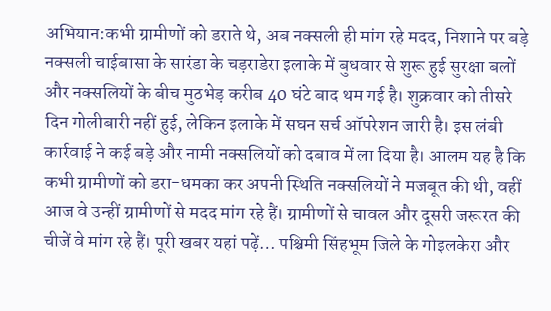अभियान:कभी ग्रामीणों को डराते थे, अब नक्सली ही मांग रहे मदद, निशाने पर बड़े नक्सली चाईबासा के सारंडा के चड़राडेरा इलाके में बुधवार से शुरू हुई सुरक्षा बलों और नक्सलियों के बीच मुठभेड़ करीब 40 घंटे बाद थम गई है। शुक्रवार को तीसरे दिन गोलीबारी नहीं हुई, लेकिन इलाके में सघन सर्च ऑपरेशन जारी है। इस लंबी कार्रवाई ने कई बड़े और नामी नक्सलियों को दबाव में ला दिया है। आलम यह है कि कभी ग्रामीणों को डरा-धमका कर अपनी स्थिति नक्सलियों ने मजबूत की थी, वहीं आज वे उन्हीं ग्रामीणों से मदद मांग रहे हैं। ग्रामीणों से चावल और दूसरी जरूरत की चीजें वे मांग रहे हैं। पूरी खबर यहां पढ़ें… पश्चिमी सिंहभूम जिले के गोइलकेरा और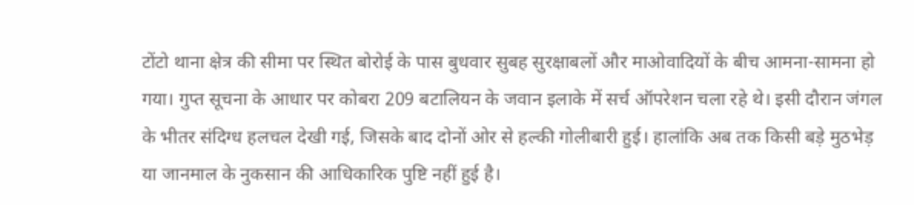टोंटो थाना क्षेत्र की सीमा पर स्थित बोरोई के पास बुधवार सुबह सुरक्षाबलों और माओवादियों के बीच आमना-सामना हो गया। गुप्त सूचना के आधार पर कोबरा 209 बटालियन के जवान इलाके में सर्च ऑपरेशन चला रहे थे। इसी दौरान जंगल के भीतर संदिग्ध हलचल देखी गई, जिसके बाद दोनों ओर से हल्की गोलीबारी हुई। हालांकि अब तक किसी बड़े मुठभेड़ या जानमाल के नुकसान की आधिकारिक पुष्टि नहीं हुई है।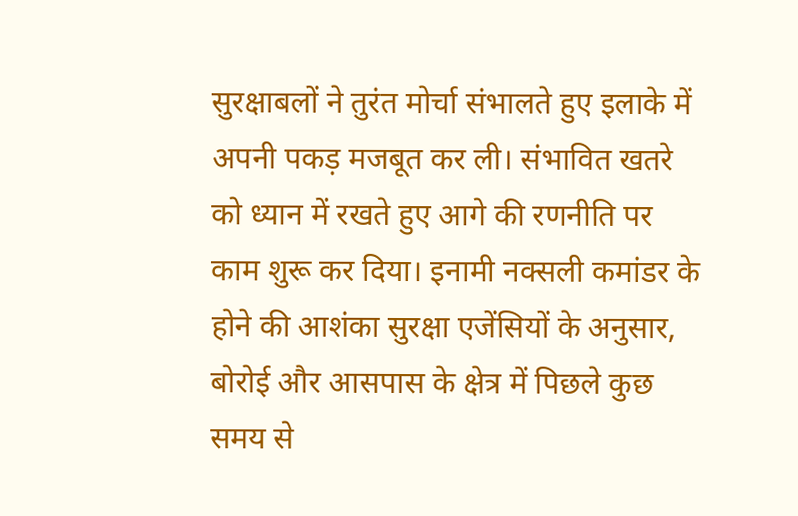सुरक्षाबलों ने तुरंत मोर्चा संभालते हुए इलाके में अपनी पकड़ मजबूत कर ली। संभावित खतरे को ध्यान में रखते हुए आगे की रणनीति पर काम शुरू कर दिया। इनामी नक्सली कमांडर के होने की आशंका सुरक्षा एजेंसियों के अनुसार, बोरोई और आसपास के क्षेत्र में पिछले कुछ समय से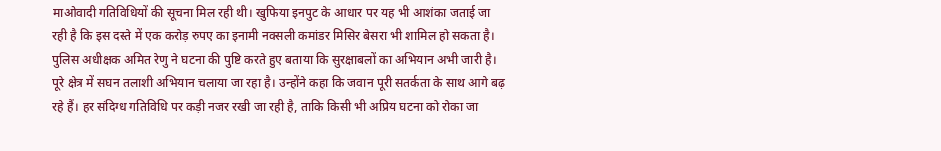माओवादी गतिविधियों की सूचना मिल रही थी। खुफिया इनपुट के आधार पर यह भी आशंका जताई जा रही है कि इस दस्ते में एक करोड़ रुपए का इनामी नक्सली कमांडर मिसिर बेसरा भी शामिल हो सकता है। पुलिस अधीक्षक अमित रेणु ने घटना की पुष्टि करते हुए बताया कि सुरक्षाबलों का अभियान अभी जारी है। पूरे क्षेत्र में सघन तलाशी अभियान चलाया जा रहा है। उन्होंने कहा कि जवान पूरी सतर्कता के साथ आगे बढ़ रहे हैं। हर संदिग्ध गतिविधि पर कड़ी नजर रखी जा रही है, ताकि किसी भी अप्रिय घटना को रोका जा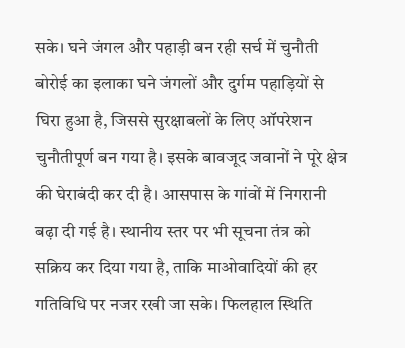सके। घने जंगल और पहाड़ी बन रही सर्च में चुनौती बोरोई का इलाका घने जंगलों और दुर्गम पहाड़ियों से घिरा हुआ है, जिससे सुरक्षाबलों के लिए ऑपरेशन चुनौतीपूर्ण बन गया है। इसके बावजूद जवानों ने पूरे क्षेत्र की घेराबंदी कर दी है। आसपास के गांवों में निगरानी बढ़ा दी गई है। स्थानीय स्तर पर भी सूचना तंत्र को सक्रिय कर दिया गया है, ताकि माओवादियों की हर गतिविधि पर नजर रखी जा सके। फिलहाल स्थिति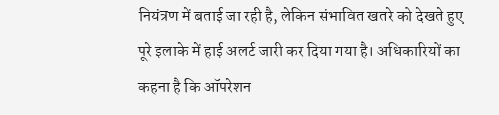नियंत्रण में बताई जा रही है, लेकिन संभावित खतरे को देखते हुए पूरे इलाके में हाई अलर्ट जारी कर दिया गया है। अधिकारियों का कहना है कि ऑपरेशन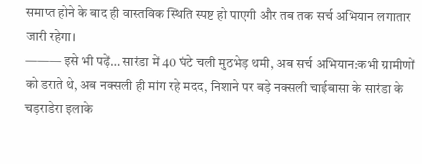समाप्त होने के बाद ही वास्तविक स्थिति स्पष्ट हो पाएगी और तब तक सर्च अभियान लगातार जारी रहेगा।
——— इसे भी पढ़ें… सारंडा में 40 घंटे चली मुठभेड़ थमी, अब सर्च अभियान:कभी ग्रामीणों को डराते थे, अब नक्सली ही मांग रहे मदद, निशाने पर बड़े नक्सली चाईबासा के सारंडा के चड़राडेरा इलाके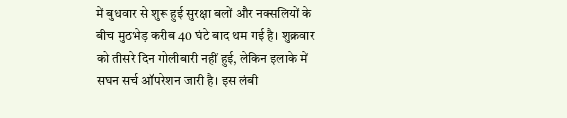में बुधवार से शुरू हुई सुरक्षा बलों और नक्सलियों के बीच मुठभेड़ करीब 40 घंटे बाद थम गई है। शुक्रवार को तीसरे दिन गोलीबारी नहीं हुई, लेकिन इलाके में सघन सर्च ऑपरेशन जारी है। इस लंबी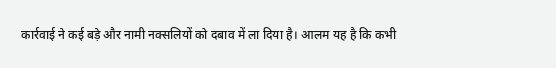कार्रवाई ने कई बड़े और नामी नक्सलियों को दबाव में ला दिया है। आलम यह है कि कभी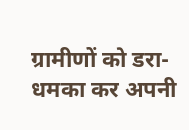ग्रामीणों को डरा-धमका कर अपनी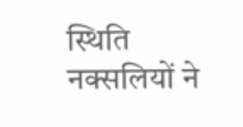स्थिति नक्सलियों ने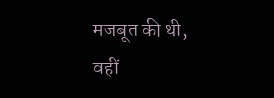मजबूत की थी, वहीं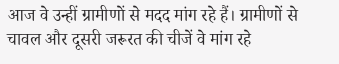आज वे उन्हीं ग्रामीणों से मदद मांग रहे हैं। ग्रामीणों से चावल और दूसरी जरूरत की चीजें वे मांग रहे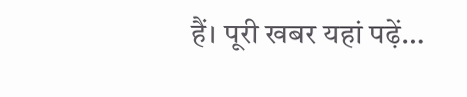हैं। पूरी खबर यहां पढ़ें…